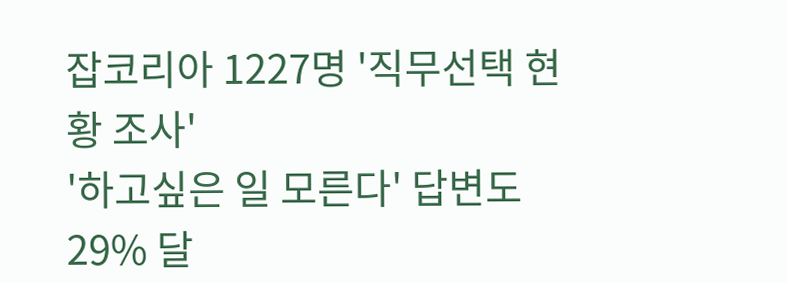잡코리아 1227명 '직무선택 현황 조사'
'하고싶은 일 모른다' 답변도 29% 달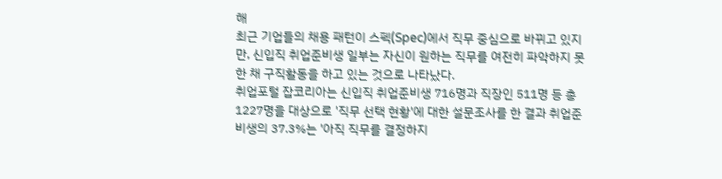해
최근 기업들의 채용 패턴이 스펙(Spec)에서 직무 중심으로 바뀌고 있지만, 신입직 취업준비생 일부는 자신이 원하는 직무를 여전히 파악하지 못한 채 구직활동을 하고 있는 것으로 나타났다.
취업포털 잡코리아는 신입직 취업준비생 716명과 직장인 511명 등 총 1227명을 대상으로 '직무 선택 현황'에 대한 설문조사를 한 결과 취업준비생의 37.3%는 '아직 직무를 결정하지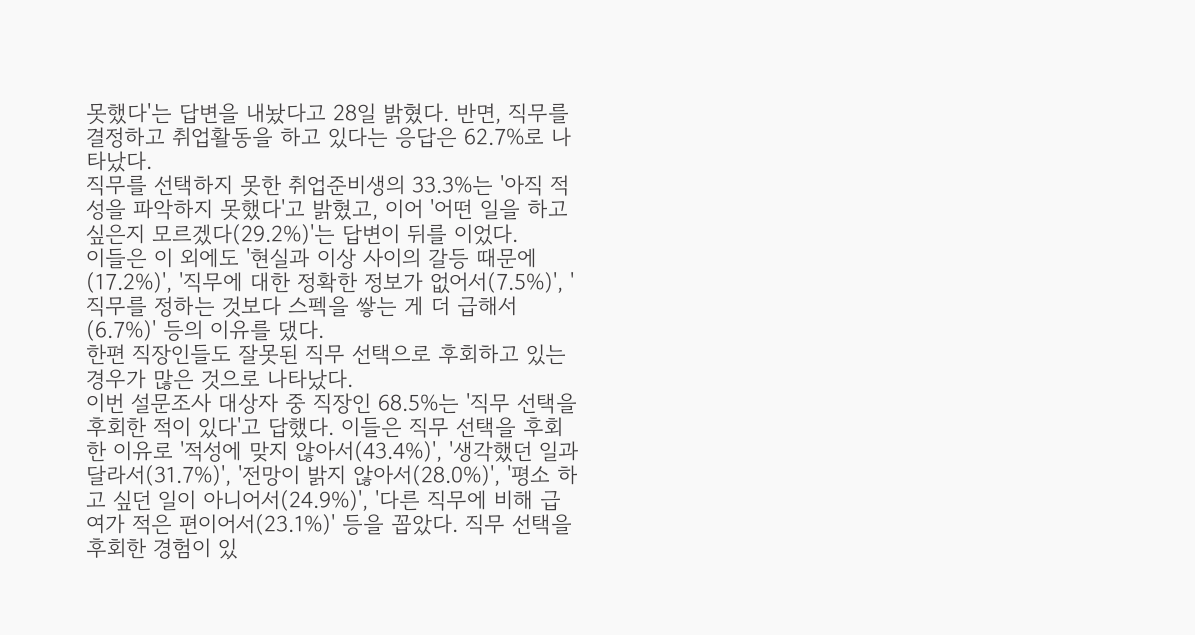못했다'는 답변을 내놨다고 28일 밝혔다. 반면, 직무를 결정하고 취업활동을 하고 있다는 응답은 62.7%로 나타났다.
직무를 선택하지 못한 취업준비생의 33.3%는 '아직 적성을 파악하지 못했다'고 밝혔고, 이어 '어떤 일을 하고 싶은지 모르겠다(29.2%)'는 답변이 뒤를 이었다.
이들은 이 외에도 '현실과 이상 사이의 갈등 때문에(17.2%)', '직무에 대한 정확한 정보가 없어서(7.5%)', '직무를 정하는 것보다 스펙을 쌓는 게 더 급해서(6.7%)' 등의 이유를 댔다.
한편 직장인들도 잘못된 직무 선택으로 후회하고 있는 경우가 많은 것으로 나타났다.
이번 설문조사 대상자 중 직장인 68.5%는 '직무 선택을 후회한 적이 있다'고 답했다. 이들은 직무 선택을 후회한 이유로 '적성에 맞지 않아서(43.4%)', '생각했던 일과 달라서(31.7%)', '전망이 밝지 않아서(28.0%)', '평소 하고 싶던 일이 아니어서(24.9%)', '다른 직무에 비해 급여가 적은 편이어서(23.1%)' 등을 꼽았다. 직무 선택을 후회한 경험이 있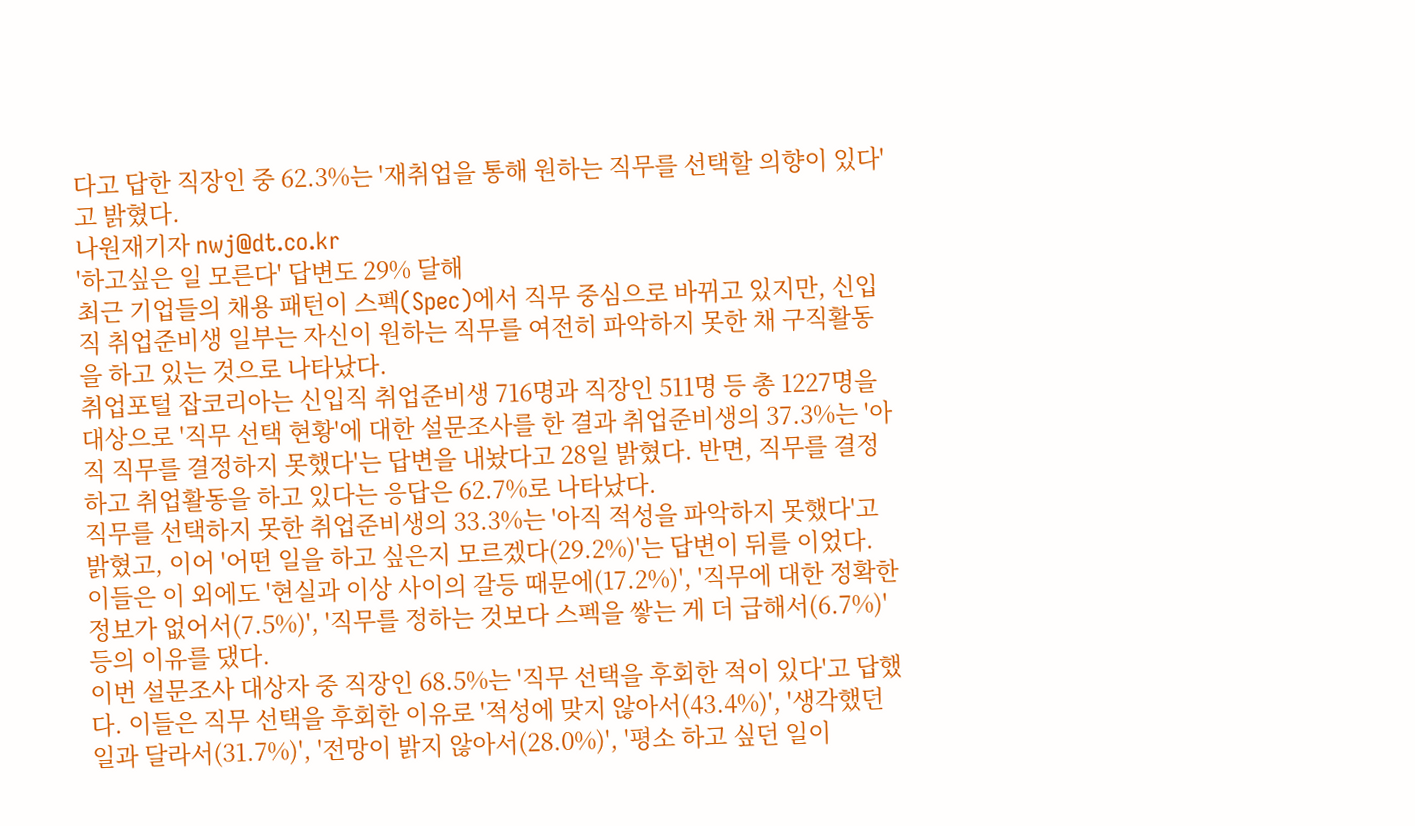다고 답한 직장인 중 62.3%는 '재취업을 통해 원하는 직무를 선택할 의향이 있다'고 밝혔다.
나원재기자 nwj@dt.co.kr
'하고싶은 일 모른다' 답변도 29% 달해
최근 기업들의 채용 패턴이 스펙(Spec)에서 직무 중심으로 바뀌고 있지만, 신입직 취업준비생 일부는 자신이 원하는 직무를 여전히 파악하지 못한 채 구직활동을 하고 있는 것으로 나타났다.
취업포털 잡코리아는 신입직 취업준비생 716명과 직장인 511명 등 총 1227명을 대상으로 '직무 선택 현황'에 대한 설문조사를 한 결과 취업준비생의 37.3%는 '아직 직무를 결정하지 못했다'는 답변을 내놨다고 28일 밝혔다. 반면, 직무를 결정하고 취업활동을 하고 있다는 응답은 62.7%로 나타났다.
직무를 선택하지 못한 취업준비생의 33.3%는 '아직 적성을 파악하지 못했다'고 밝혔고, 이어 '어떤 일을 하고 싶은지 모르겠다(29.2%)'는 답변이 뒤를 이었다.
이들은 이 외에도 '현실과 이상 사이의 갈등 때문에(17.2%)', '직무에 대한 정확한 정보가 없어서(7.5%)', '직무를 정하는 것보다 스펙을 쌓는 게 더 급해서(6.7%)' 등의 이유를 댔다.
이번 설문조사 대상자 중 직장인 68.5%는 '직무 선택을 후회한 적이 있다'고 답했다. 이들은 직무 선택을 후회한 이유로 '적성에 맞지 않아서(43.4%)', '생각했던 일과 달라서(31.7%)', '전망이 밝지 않아서(28.0%)', '평소 하고 싶던 일이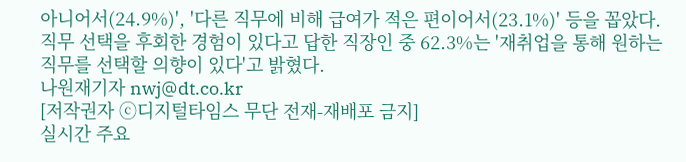아니어서(24.9%)', '다른 직무에 비해 급여가 적은 편이어서(23.1%)' 등을 꼽았다. 직무 선택을 후회한 경험이 있다고 답한 직장인 중 62.3%는 '재취업을 통해 원하는 직무를 선택할 의향이 있다'고 밝혔다.
나원재기자 nwj@dt.co.kr
[저작권자 ⓒ디지털타임스 무단 전재-재배포 금지]
실시간 주요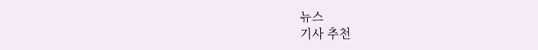뉴스
기사 추천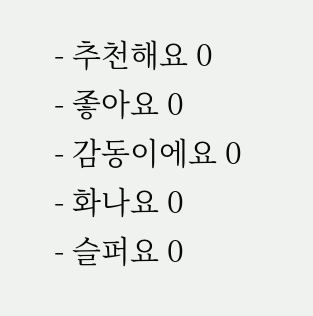- 추천해요 0
- 좋아요 0
- 감동이에요 0
- 화나요 0
- 슬퍼요 0